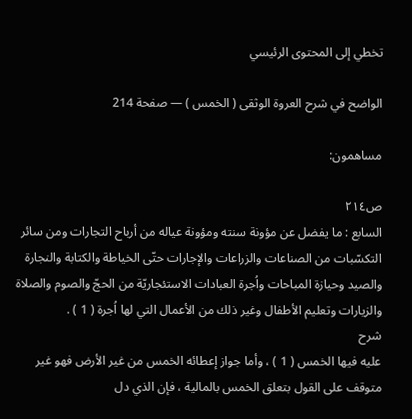تخطي إلى المحتوى الرئيسي

الواضح في شرح العروة الوثقى ( الخمس ) — صفحة 214

مساهمون:

ص٢١٤
السابع : ما يفضل عن مؤونة سنته ومؤونة عياله من أرباح التجارات ومن سائر التكسّبات من الصناعات والزراعات والإجارات حتّى الخياطة والكتابة والنجارة والصيد وحيازة المباحات واُجرة العبادات الاستئجاريّة من الحجّ والصوم والصلاة والزيارات وتعليم الأطفال وغير ذلك من الأعمال التي لها اُجرة ( 1 ) .
شرح
عليه فيها الخمس ( 1 ) ، وأما جواز إعطائه الخمس من غير الأرض فهو غير متوقف على القول بتعلق الخمس بالمالية ، فإن الذي دل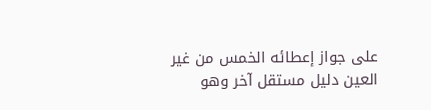على جواز إعطائه الخمس من غير العين دليل مستقل آخر وهو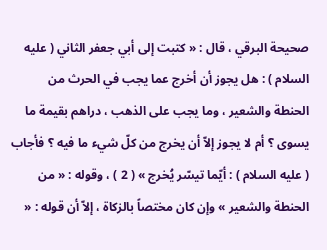صحيحة البرقي ، قال : « كتبت إلى أبي جعفر الثاني ( عليه السلام ) : هل يجوز أن أخرج عما يجب في الحرث من الحنطة والشعير ، وما يجب على الذهب ، دراهم بقيمة ما يسوى ؟ أم لا يجوز إلاّ أن يخرج من كلّ شيء ما فيه ؟ فأجاب ( عليه السلام ) : أيّما تيسّر يُخرج » ( 2 ) ، وقوله : « من الحنطة والشعير » وإن كان مختصاً بالزكاة ، إلاّ أن قوله : «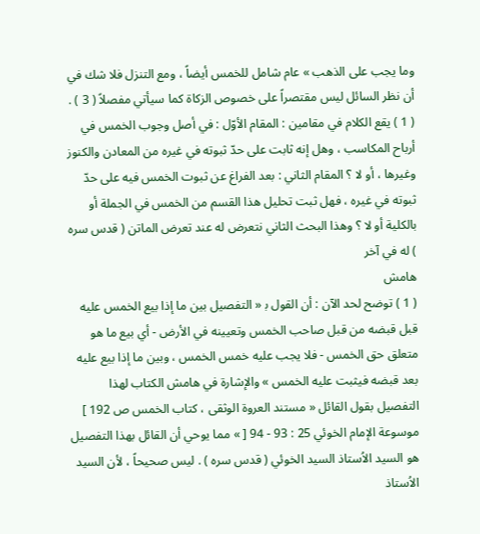وما يجب على الذهب » عام شامل للخمس أيضاً ، ومع التنزل فلا شك في أن نظر السائل ليس مقتصراً على خصوص الزكاة كما سيأتي مفصلاً ( 3 ) . ( 1 ) يقع الكلام في مقامين : المقام الأوّل : في أصل وجوب الخمس في أرباح المكاسب ، وهل إنه ثابت على حدّ ثبوته في غيره من المعادن والكنوز وغيرها ، أو لا ؟ المقام الثاني : بعد الفراغ عن ثبوت الخمس فيه على حدّ ثبوته في غيره ، فهل ثبت تحليل هذا القسم من الخمس في الجملة أو بالكلية أو لا ؟ وهذا البحث الثاني نتعرض له عند تعرض الماتن ( قدس سره ) له في آخر
هامش
( 1 ) توضح لحد الآن : أن القول ب‍ « التفصيل بين ما إذا بيع الخمس عليه قبل قبضه من قبل صاحب الخمس وتعيينه في الأرض - أي بيع ما هو متعلق حق الخمس - فلا يجب عليه خمس الخمس ، وبين ما إذا بيع عليه بعد قبضه فيثبت عليه الخمس » والإشارة في هامش الكتاب لهذا التفصيل بقول القائل « مستند العروة الوثقى ، كتاب الخمس ص 192 ] موسوعة الإمام الخوئي 25 : 93 - 94 [ » مما يوحي أن القائل بهذا التفصيل هو السيد الاُستاذ السيد الخوئي ( قدس سره ) . ليس صحيحاً ، لأن السيد الاُستاذ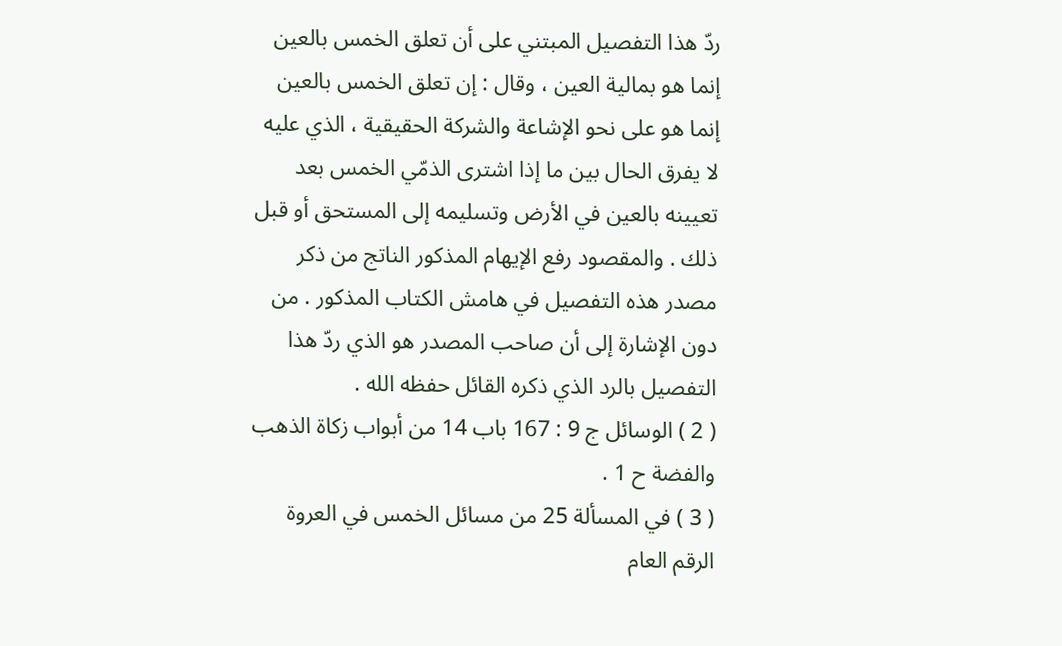ردّ هذا التفصيل المبتني على أن تعلق الخمس بالعين إنما هو بمالية العين ، وقال : إن تعلق الخمس بالعين إنما هو على نحو الإشاعة والشركة الحقيقية ، الذي عليه لا يفرق الحال بين ما إذا اشترى الذمّي الخمس بعد تعيينه بالعين في الأرض وتسليمه إلى المستحق أو قبل ذلك . والمقصود رفع الإيهام المذكور الناتج من ذكر مصدر هذه التفصيل في هامش الكتاب المذكور . من دون الإشارة إلى أن صاحب المصدر هو الذي ردّ هذا التفصيل بالرد الذي ذكره القائل حفظه الله .
( 2 ) الوسائل ج 9 : 167 باب 14 من أبواب زكاة الذهب والفضة ح 1 .
( 3 ) في المسألة 25 من مسائل الخمس في العروة الرقم العام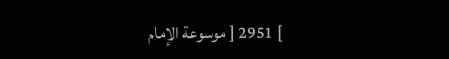] 2951 [ موسوعة الإمام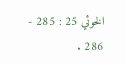الخوئي 25 : 285 - 286 .